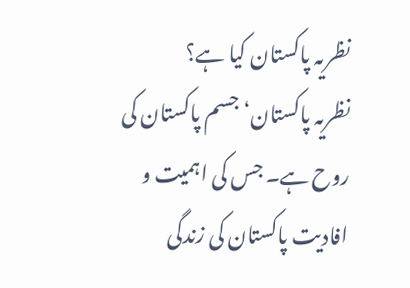نظریہ پاکستان کیا ہے؟
نظریہ پاکستان‘ جسم پاکستان کی روح ہے۔ جس کی اہمیت و افادیت پاکستان کی زندگی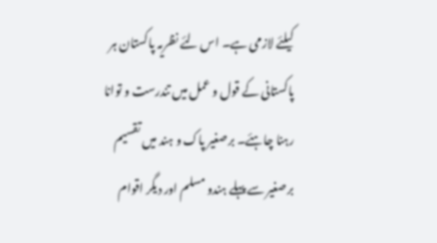کیلئے لازمی ہے۔ اس لئے نظریہ پاکستان ہر پاکستانی کے قول و عمل میں تندرست و توانا رہنا چاہئے۔ برصغیر پاک و ہند میں تقسیم برصغیر سے پہلے ہندو مسلم اور دیگر اقوام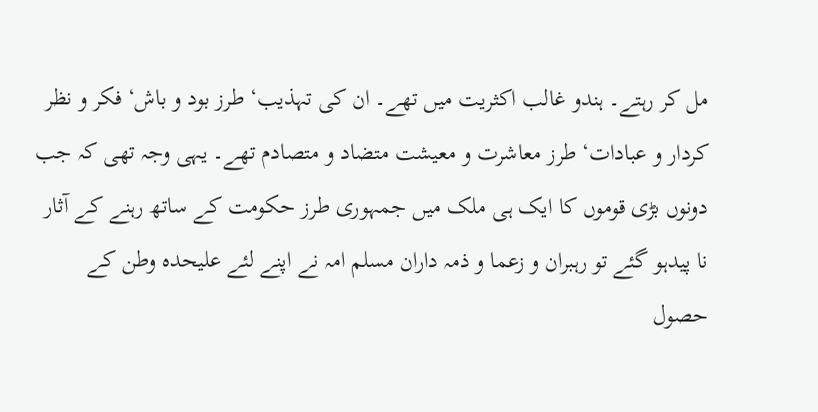مل کر رہتے۔ ہندو غالب اکثریت میں تھے۔ ان کی تہذیب‘ طرز بود و باش‘ فکر و نظر کردار و عبادات‘ طرز معاشرت و معیشت متضاد و متصادم تھے۔ یہی وجہ تھی کہ جب دونوں بڑی قوموں کا ایک ہی ملک میں جمہوری طرز حکومت کے ساتھ رہنے کے آثار نا پیدہو گئے تو رہبران و زعما و ذمہ داران مسلم امہ نے اپنے لئے علیحدہ وطن کے حصول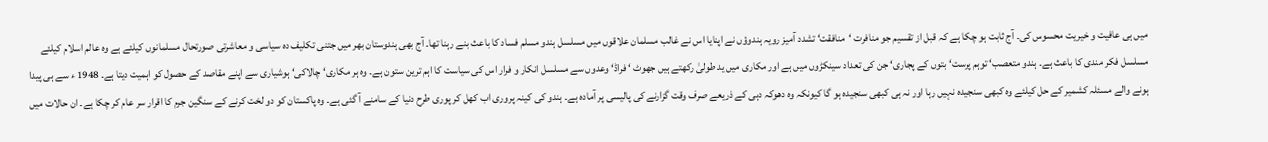میں ہی عافیت و خیریت محسوس کی۔ آج ثابت ہو چکا ہے کہ قبل از تقسیم جو منافرت ‘منافقت‘ تشدد آمیز رویہ ہندوؤں نے اپنایا اس نے غالب مسلمان علاقوں میں مسلسل ہندو مسلم فساد کا باعث بنے رہنا تھا۔ آج بھی ہندوستان بھر میں جتنی تکلیف دہ سیاسی و معاشرتی صورتحال مسلمانوں کیلئے ہے وہ عالم اسلام کیلئے مسلسل فکر مندی کا باعث ہے۔ ہندو متعصب‘ توہم پرست‘ بتوں کے پجاری‘ جن کی تعداد سینکڑوں میں ہے اور مکاری میں ید طولیٰ رکھتے ہیں جھوٹ ‘ فراڈ‘ وعدوں سے مسلسل انکار و فرار اس کی سیاست کا اہم ترین ستون ہے۔ وہ ہر مکاری‘ چالاکی‘ ہوشیاری سے اپنے مقاصد کے حصول کو اہمیت دیتا ہے۔ 1948 ء سے ہی پیدا ہونے والے مسئلہ کشمیر کے حل کیلئے وہ کبھی سنجیدہ نہیں رہا اور نہ ہی کبھی سنجیدہ ہو گا کیونکہ وہ دھوکہ دہی کے ذریعے صرف وقت گزارنے کی پالیسی پر آمادہ ہے۔ ہندو کی کینہ پروری اب کھل کر پوری طرح دنیا کے سامنے آ گئی ہے۔ وہ پاکستان کو دو لخت کرنے کے سنگین جرم کا اقرار سر عام کر چکا ہے۔ ان حالات میں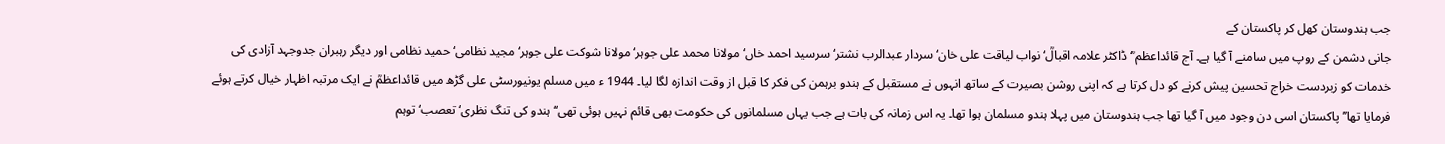جب ہندوستان کھل کر پاکستان کے
جانی دشمن کے روپ میں سامنے آ گیا ہے۔ آج قائداعظم ؒ‘ ڈاکٹر علامہ اقبالؒ‘ نواب لیاقت علی خان‘ سردار عبدالرب نشتر‘ سرسید احمد خاں‘ مولانا محمد علی جوہر‘ مولانا شوکت علی جوہر‘ مجید نظامی‘ حمید نظامی اور دیگر رہبران جدوجہد آزادی کی خدمات کو زبردست خراج تحسین پیش کرنے کو دل کرتا ہے کہ اپنی روشن بصیرت کے ساتھ انہوں نے مستقبل کے ہندو برہمن کی فکر کا قبل از وقت اندازہ لگا لیا۔ 1944 ء میں مسلم یونیورسٹی علی گڑھ میں قائداعظمؒ نے ایک مرتبہ اظہار خیال کرتے ہوئے فرمایا تھا’’پاکستان اسی دن وجود میں آ گیا تھا جب ہندوستان میں پہلا ہندو مسلمان ہوا تھا۔ یہ اس زمانہ کی بات ہے جب یہاں مسلمانوں کی حکومت بھی قائم نہیں ہوئی تھی‘‘ہندو کی تنگ نظری‘ تعصب‘ توہم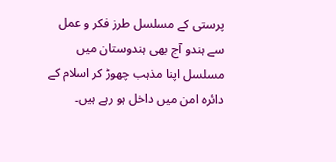پرستی کے مسلسل طرز فکر و عمل سے ہندو آج بھی ہندوستان میں مسلسل اپنا مذہب چھوڑ کر اسلام کے دائرہ امن میں داخل ہو رہے ہیں۔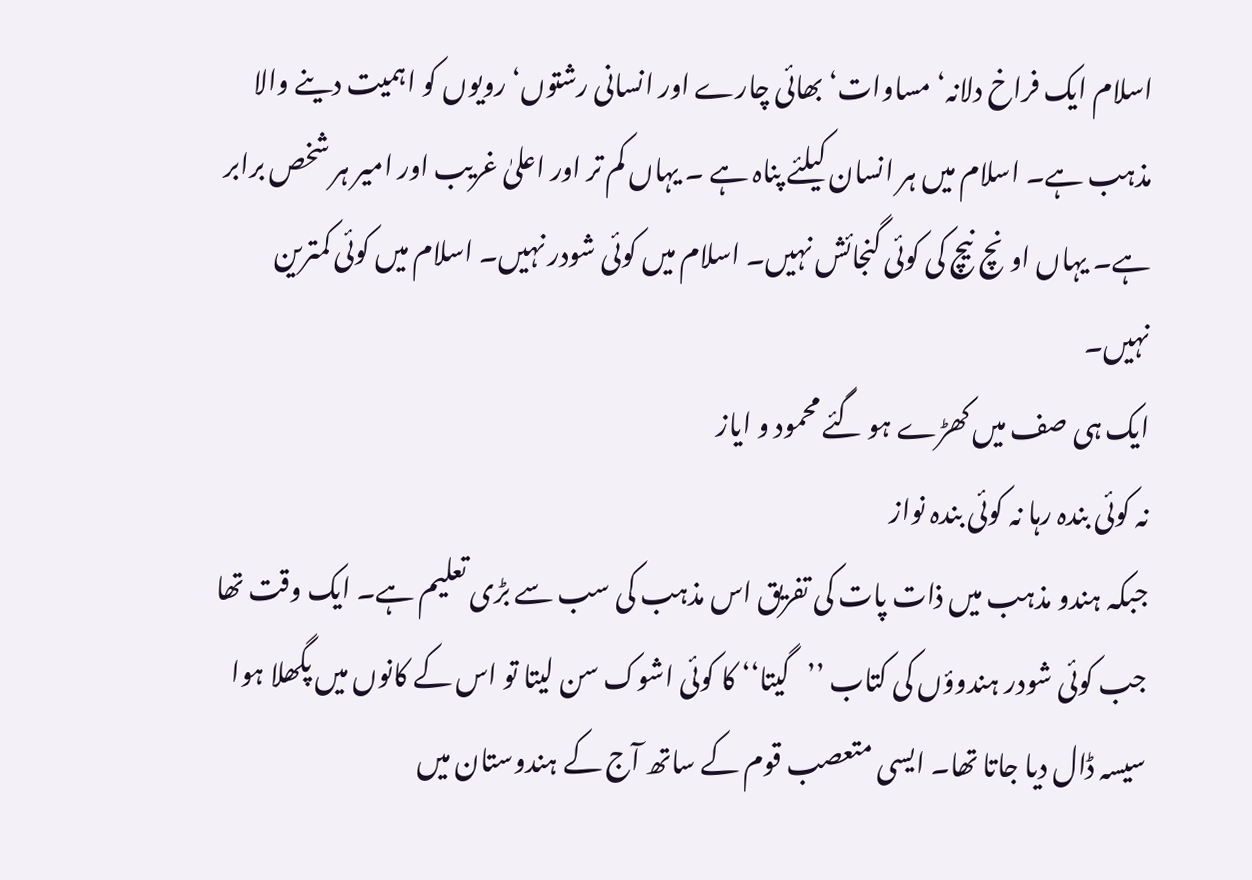اسلام ایک فراخ دلانہ‘ مساوات‘ بھائی چارے اور انسانی رشتوں‘ رویوں کو اہمیت دینے والا مذہب ہے۔ اسلام میں ہر انسان کیلئے پناہ ہے ۔ یہاں کم تر اور اعلیٰ غریب اور امیر ہر شخص برابر ہے۔ یہاں اونچ نیچ کی کوئی گنجائش نہیں۔ اسلام میں کوئی شودر نہیں۔ اسلام میں کوئی کمترین نہیں۔
ایک ہی صف میں کھڑے ہو گئے محمود و ایاز
نہ کوئی بندہ رہا نہ کوئی بندہ نواز
جبکہ ہندو مذہب میں ذات پات کی تفریق اس مذہب کی سب سے بڑی تعلیم ہے۔ ایک وقت تھا جب کوئی شودر ہندوؤں کی کتاب ’’گیتا‘‘ کا کوئی اشوک سن لیتا تو اس کے کانوں میں پگھلا ہوا سیسہ ڈال دیا جاتا تھا۔ ایسی متعصب قوم کے ساتھ آج کے ہندوستان میں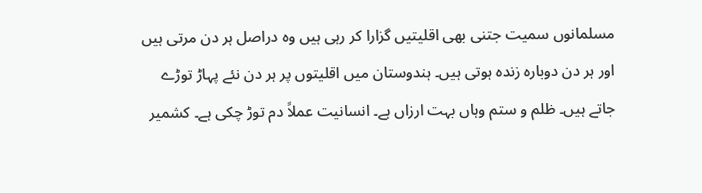مسلمانوں سمیت جتنی بھی اقلیتیں گزارا کر رہی ہیں وہ دراصل ہر دن مرتی ہیں اور ہر دن دوبارہ زندہ ہوتی ہیں۔ ہندوستان میں اقلیتوں پر ہر دن نئے پہاڑ توڑے جاتے ہیں۔ ظلم و ستم وہاں بہت ارزاں ہے۔ انسانیت عملاً دم توڑ چکی ہے۔ کشمیر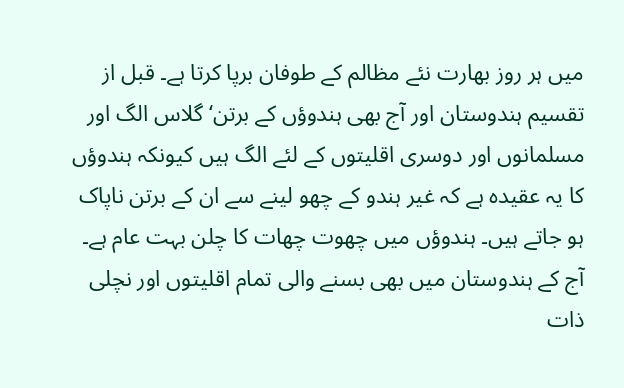میں ہر روز بھارت نئے مظالم کے طوفان برپا کرتا ہے۔ قبل از تقسیم ہندوستان اور آج بھی ہندوؤں کے برتن‘ گلاس الگ اور مسلمانوں اور دوسری اقلیتوں کے لئے الگ ہیں کیونکہ ہندوؤں کا یہ عقیدہ ہے کہ غیر ہندو کے چھو لینے سے ان کے برتن ناپاک ہو جاتے ہیں۔ ہندوؤں میں چھوت چھات کا چلن بہت عام ہے۔ آج کے ہندوستان میں بھی بسنے والی تمام اقلیتوں اور نچلی ذات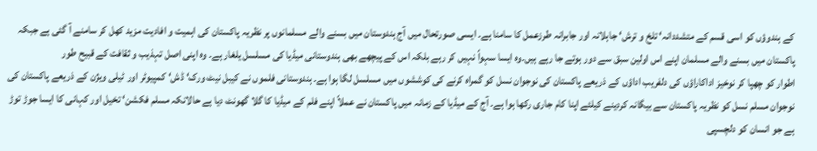کے ہندوؤں کو اسی قسم کے متشددانہ‘ تلخ و ترش‘ جاہلانہ اور جابرانہ طرزعمل کا سامنا ہے۔ ایسی صورتحال میں آج ہندوستان میں بسنے والے مسلمانوں پر نظریہ پاکستان کی اہمیت و افادیت مزید کھل کر سامنے آ گئی ہے جبکہ پاکستان میں بسنے والے مسلمان اپنے اس اولین سبق سے دور ہوتے جا رہے ہیں۔وہ ایسا سہواً نہیں کر رہے بلکہ اس کے پیچھے بھی ہندوستانی میڈیا کی مسلسل یلغار ہے۔ وہ اپنی اصل تہذیب و ثقافت کے قبیح طور
اطوار کو چھپا کر نوخیز اداکاراؤں کی دلفریب اداؤں کے ذریعے پاکستان کی نوجوان نسل کو گمراہ کرنے کی کوششوں میں مسلسل لگا ہوا ہے۔ ہندوستانی فلموں نے کیبل نیٹ ورک‘ ڈش‘ کمپیوٹر اور ٹیلی ویژن کے ذریعے پاکستان کی نوجوان مسلم نسل کو نظریہ پاکستان سے بیگانہ کردینے کیلئے اپنا کام جاری رکھا ہوا ہے۔ آج کے میڈیا کے زمانہ میں پاکستان نے عملاً اپنے فلم کے میڈیا کا گلا گھونٹ دیا ہے حالانکہ مسلم فکشن‘ تخیل اور کہانی کا ایسا جوڑ توڑ ہے جو انسان کو دلچسپی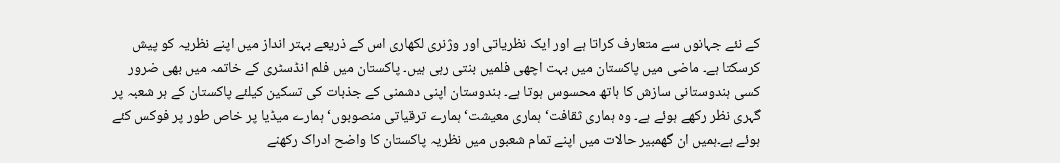کے نئے جہانوں سے متعارف کراتا ہے اور ایک نظریاتی اور وژنری لکھاری اس کے ذریعے بہتر انداز میں اپنے نظریہ کو پیش کرسکتا ہے۔ ماضی میں پاکستان میں بہت اچھی فلمیں بنتی رہی ہیں۔ پاکستان میں فلم انڈسٹری کے خاتمہ میں بھی ضرور کسی ہندوستانی سازش کا ہاتھ محسوس ہوتا ہے۔ ہندوستان اپنی دشمنی کے جذبات کی تسکین کیلئے پاکستان کے ہر شعبہ پر گہری نظر رکھے ہوئے ہے۔ وہ ہماری ثقافت‘ ہماری معیشت‘ ہمارے ترقیاتی منصوبوں‘ ہمارے میڈیا پر خاص طور پر فوکس کئے ہوئے ہے۔ہمیں ان گھمبیر حالات میں اپنے تمام شعبوں میں نظریہ پاکستان کا واضح ادراک رکھنے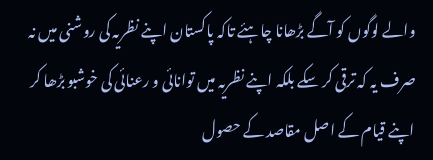والے لوگوں کو آگے بڑھانا چاہئے تاکہ پاکستان اپنے نظریہ کی روشنی میں نہ صرف یہ کہ ترقی کر سکے بلکہ اپنے نظریہ میں توانائی و رعنائی کی خوشبو بڑھا کر اپنے قیام کے اصل مقاصد کے حصول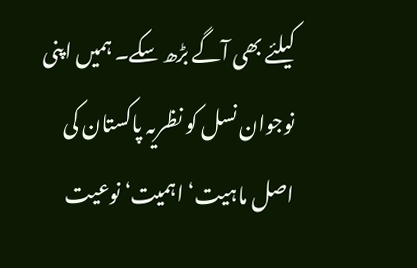کیلئے بھی آگے بڑھ سکے۔ ہمیں اپنی نوجوان نسل کو نظریہ پاکستان کی اصل ماہیت‘ اہمیت‘ نوعیت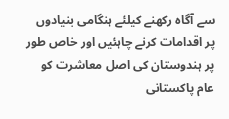سے آگاہ رکھنے کیلئے ہنگامی بنیادوں پر اقدامات کرنے چاہئیں اور خاص طور پر ہندوستان کی اصل معاشرت کو عام پاکستانی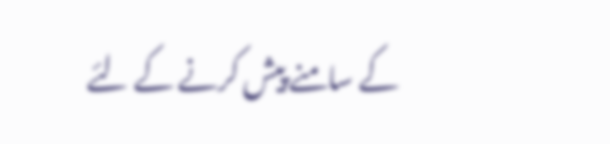کے سامنے پیش کرنے کے لئے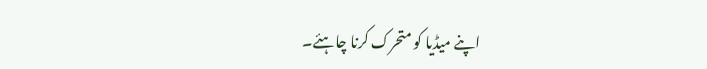اپنے میڈیا کو متحرک کرنا چاہئے۔